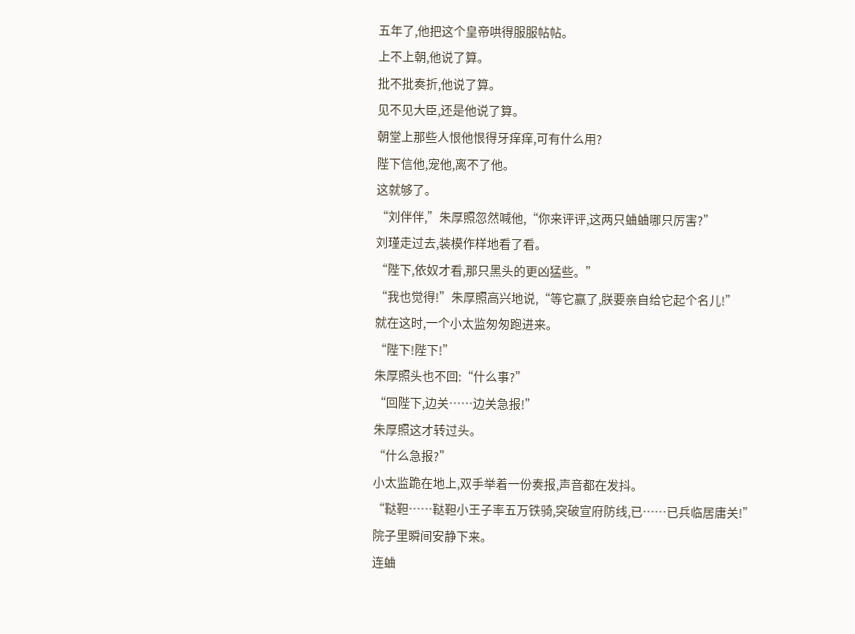五年了,他把这个皇帝哄得服服帖帖。
上不上朝,他说了算。
批不批奏折,他说了算。
见不见大臣,还是他说了算。
朝堂上那些人恨他恨得牙痒痒,可有什么用?
陛下信他,宠他,离不了他。
这就够了。
“刘伴伴,”朱厚照忽然喊他,“你来评评,这两只蛐蛐哪只厉害?”
刘瑾走过去,装模作样地看了看。
“陛下,依奴才看,那只黑头的更凶猛些。”
“我也觉得!”朱厚照高兴地说,“等它赢了,朕要亲自给它起个名儿!”
就在这时,一个小太监匆匆跑进来。
“陛下!陛下!”
朱厚照头也不回:“什么事?”
“回陛下,边关……边关急报!”
朱厚照这才转过头。
“什么急报?”
小太监跪在地上,双手举着一份奏报,声音都在发抖。
“鞑靼……鞑靼小王子率五万铁骑,突破宣府防线,已……已兵临居庸关!”
院子里瞬间安静下来。
连蛐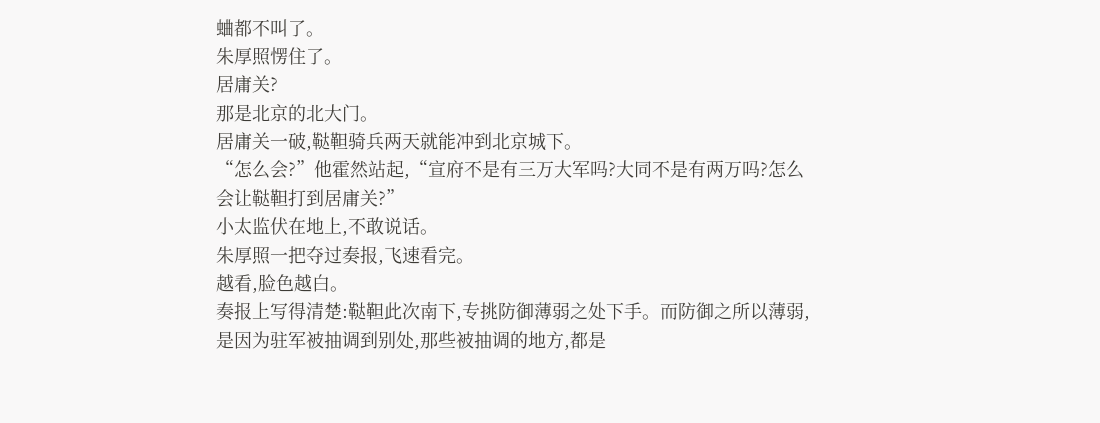蛐都不叫了。
朱厚照愣住了。
居庸关?
那是北京的北大门。
居庸关一破,鞑靼骑兵两天就能冲到北京城下。
“怎么会?”他霍然站起,“宣府不是有三万大军吗?大同不是有两万吗?怎么会让鞑靼打到居庸关?”
小太监伏在地上,不敢说话。
朱厚照一把夺过奏报,飞速看完。
越看,脸色越白。
奏报上写得清楚:鞑靼此次南下,专挑防御薄弱之处下手。而防御之所以薄弱,是因为驻军被抽调到别处,那些被抽调的地方,都是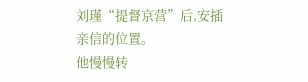刘瑾“提督京营”后,安插亲信的位置。
他慢慢转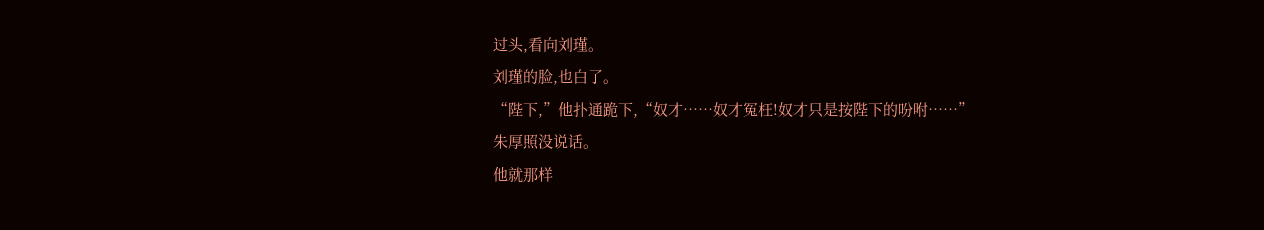过头,看向刘瑾。
刘瑾的脸,也白了。
“陛下,”他扑通跪下,“奴才……奴才冤枉!奴才只是按陛下的吩咐……”
朱厚照没说话。
他就那样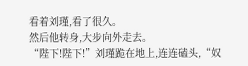看着刘瑾,看了很久。
然后他转身,大步向外走去。
“陛下!陛下!”刘瑾跪在地上,连连磕头,“奴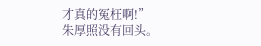才真的冤枉啊!”
朱厚照没有回头。